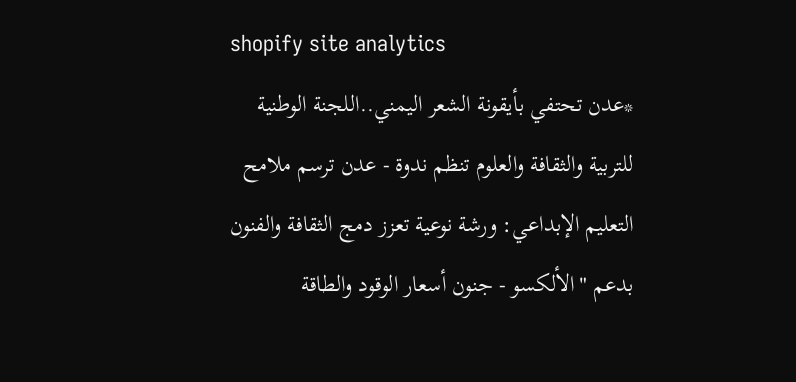shopify site analytics
*عدن تحتفي بأيقونة الشعر اليمني..اللجنة الوطنية للتربية والثقافة والعلوم تنظم ندوة - عدن ترسم ملامح التعليم الإبداعي: ورشة نوعية تعزز دمج الثقافة والفنون بدعم "الألكسو - جنون أسعار الوقود والطاقة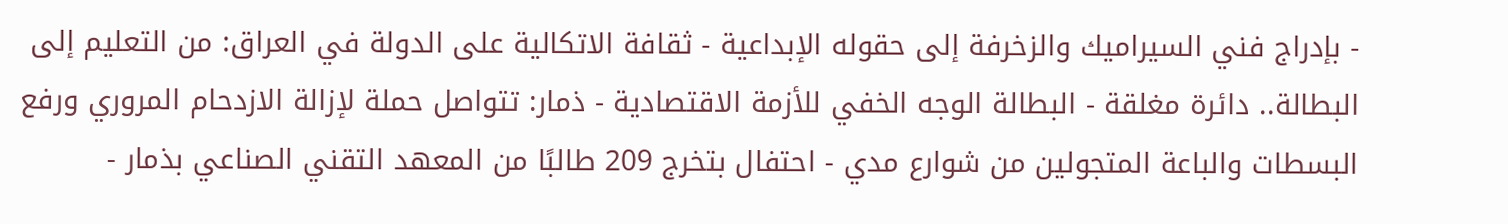- بإدراج فني السيراميك والزخرفة إلى حقوله الإبداعية - ثقافة الاتكالية على الدولة في العراق: من التعليم إلى البطالة.. دائرة مغلقة - البطالة الوجه الخفي للأزمة الاقتصادية - ذمار: تتواصل حملة لإزالة الازدحام المروري ورفع البسطات والباعة المتجولين من شوارع مدي - احتفال بتخرج 209 طالبًا من المعهد التقني الصناعي بذمار -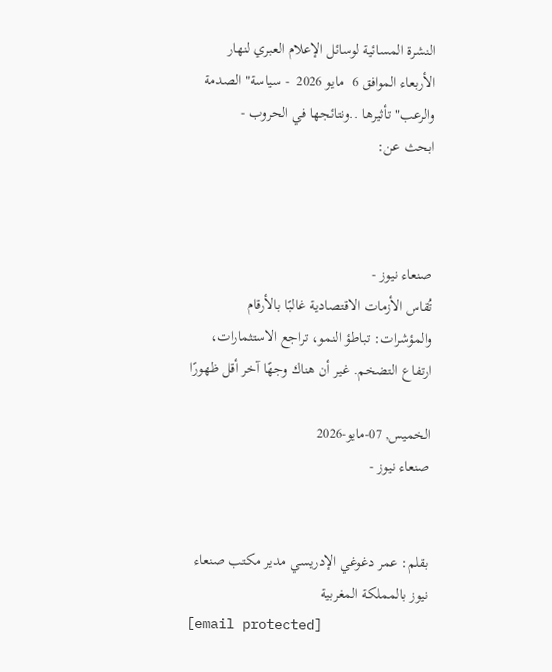النشرة المسائية لوسائل الإعلام العبري لنهار الأربعاء الموافق 6  مايو 2026  - سياسة" الصدمة والرعب" تأثيرها ..ونتائجها في الحروب -
ابحث عن:



صنعاء نيوز -
تُقاس الأزمات الاقتصادية غالبًا بالأرقام والمؤشرات: تباطؤ النمو، تراجع الاستثمارات، ارتفاع التضخم. غير أن هناك وجهًا آخر أقل ظهورًا

الخميس, 07-مايو-2026
صنعاء نيوز -


بقلم: عمر دغوغي الإدريسي مدير مكتب صنعاء نيوز بالمملكة المغربية
[email protected]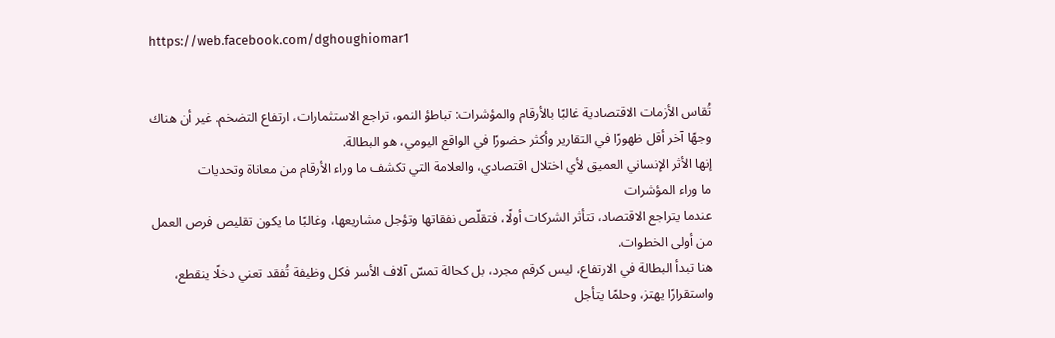https://web.facebook.com/dghoughiomar1


تُقاس الأزمات الاقتصادية غالبًا بالأرقام والمؤشرات: تباطؤ النمو، تراجع الاستثمارات، ارتفاع التضخم. غير أن هناك وجهًا آخر أقل ظهورًا في التقارير وأكثر حضورًا في الواقع اليومي، هو البطالة.
إنها الأثر الإنساني العميق لأي اختلال اقتصادي، والعلامة التي تكشف ما وراء الأرقام من معاناة وتحديات
ما وراء المؤشرات
عندما يتراجع الاقتصاد، تتأثر الشركات أولًا، فتقلّص نفقاتها وتؤجل مشاريعها، وغالبًا ما يكون تقليص فرص العمل من أولى الخطوات.
هنا تبدأ البطالة في الارتفاع، ليس كرقم مجرد، بل كحالة تمسّ آلاف الأسر فكل وظيفة تُفقد تعني دخلًا ينقطع، واستقرارًا يهتز، وحلمًا يتأجل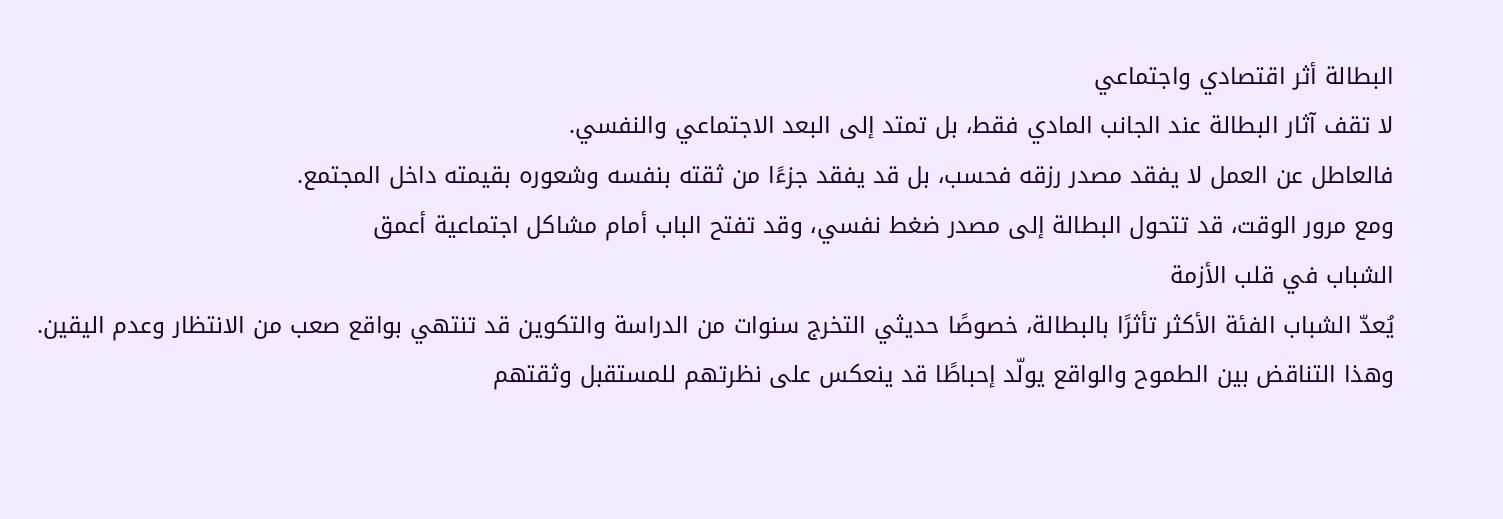البطالة أثر اقتصادي واجتماعي
لا تقف آثار البطالة عند الجانب المادي فقط، بل تمتد إلى البعد الاجتماعي والنفسي.
فالعاطل عن العمل لا يفقد مصدر رزقه فحسب، بل قد يفقد جزءًا من ثقته بنفسه وشعوره بقيمته داخل المجتمع.
ومع مرور الوقت، قد تتحول البطالة إلى مصدر ضغط نفسي، وقد تفتح الباب أمام مشاكل اجتماعية أعمق
الشباب في قلب الأزمة
يُعدّ الشباب الفئة الأكثر تأثرًا بالبطالة، خصوصًا حديثي التخرج سنوات من الدراسة والتكوين قد تنتهي بواقع صعب من الانتظار وعدم اليقين.
وهذا التناقض بين الطموح والواقع يولّد إحباطًا قد ينعكس على نظرتهم للمستقبل وثقتهم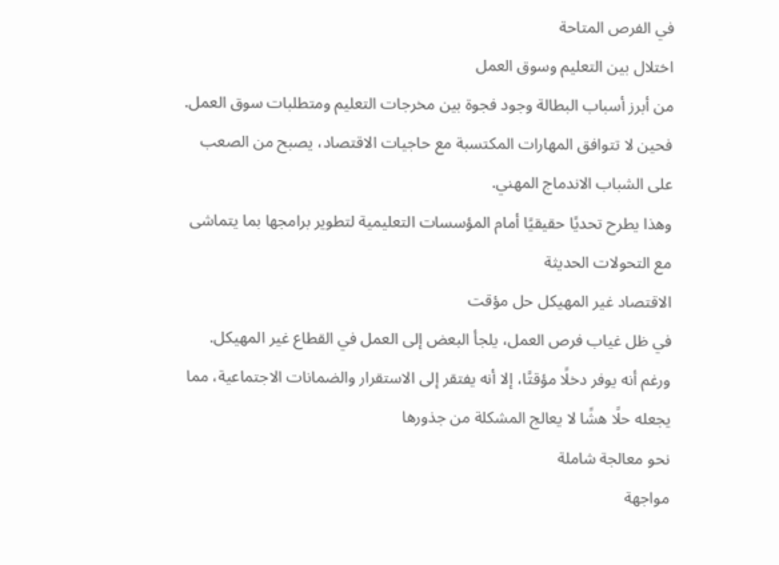في الفرص المتاحة
اختلال بين التعليم وسوق العمل
من أبرز أسباب البطالة وجود فجوة بين مخرجات التعليم ومتطلبات سوق العمل.
فحين لا تتوافق المهارات المكتسبة مع حاجيات الاقتصاد، يصبح من الصعب على الشباب الاندماج المهني.
وهذا يطرح تحديًا حقيقيًا أمام المؤسسات التعليمية لتطوير برامجها بما يتماشى مع التحولات الحديثة
الاقتصاد غير المهيكل حل مؤقت
في ظل غياب فرص العمل، يلجأ البعض إلى العمل في القطاع غير المهيكل.
ورغم أنه يوفر دخلًا مؤقتًا، إلا أنه يفتقر إلى الاستقرار والضمانات الاجتماعية، مما يجعله حلًا هشًا لا يعالج المشكلة من جذورها
نحو معالجة شاملة
مواجهة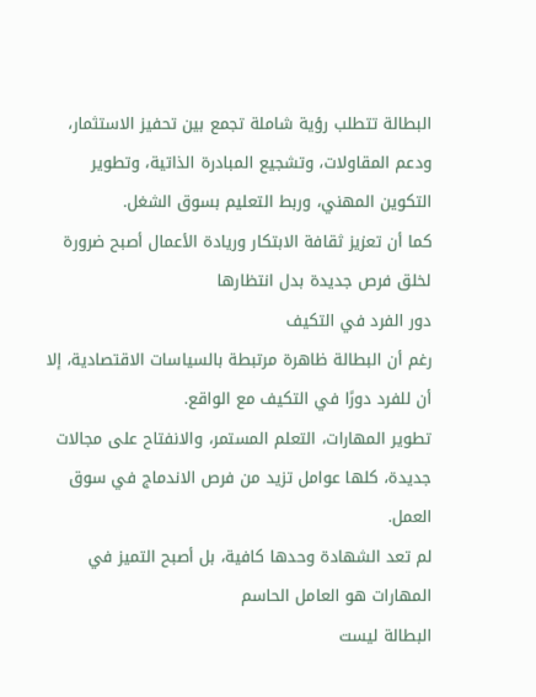البطالة تتطلب رؤية شاملة تجمع بين تحفيز الاستثمار، ودعم المقاولات، وتشجيع المبادرة الذاتية، وتطوير التكوين المهني، وربط التعليم بسوق الشغل.
كما أن تعزيز ثقافة الابتكار وريادة الأعمال أصبح ضرورة لخلق فرص جديدة بدل انتظارها
دور الفرد في التكيف
رغم أن البطالة ظاهرة مرتبطة بالسياسات الاقتصادية، إلا أن للفرد دورًا في التكيف مع الواقع.
تطوير المهارات، التعلم المستمر، والانفتاح على مجالات جديدة، كلها عوامل تزيد من فرص الاندماج في سوق العمل.
لم تعد الشهادة وحدها كافية، بل أصبح التميز في المهارات هو العامل الحاسم
البطالة ليست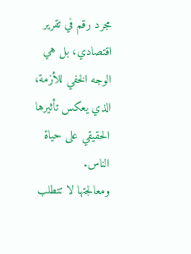مجرد رقم في تقرير اقتصادي، بل هي الوجه الخفي للأزمة، الذي يعكس تأثيرها الحقيقي على حياة الناس.
ومعالجتها لا تتطلب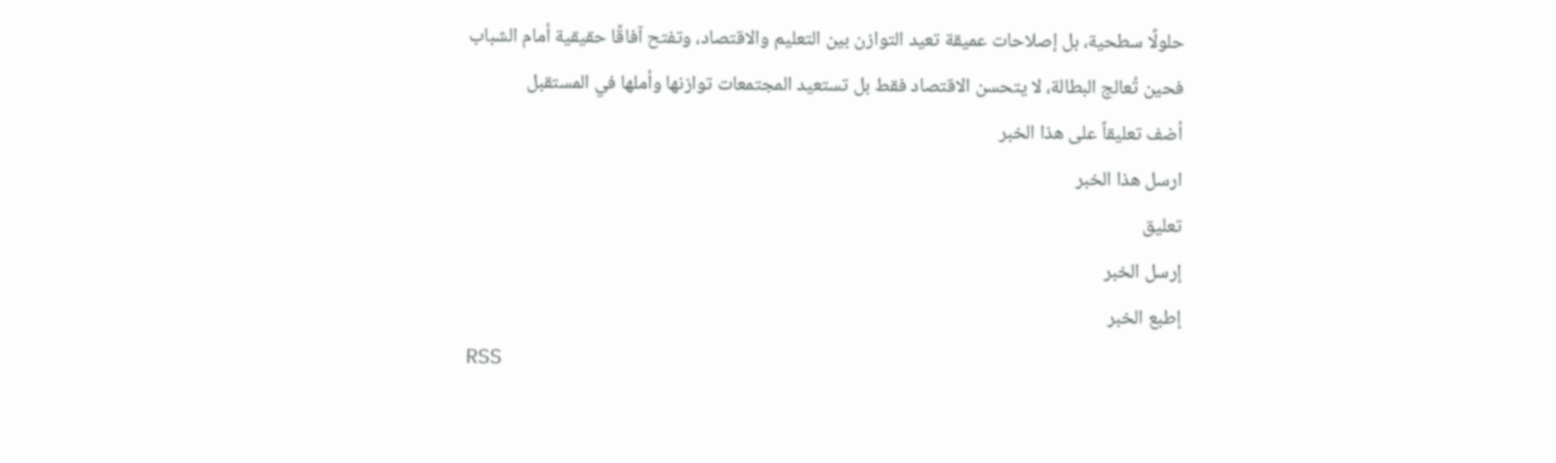حلولًا سطحية، بل إصلاحات عميقة تعيد التوازن بين التعليم والاقتصاد، وتفتح آفاقًا حقيقية أمام الشباب
فحين تُعالج البطالة، لا يتحسن الاقتصاد فقط بل تستعيد المجتمعات توازنها وأملها في المستقبل
أضف تعليقاً على هذا الخبر
ارسل هذا الخبر
تعليق
إرسل الخبر
إطبع الخبر
RSS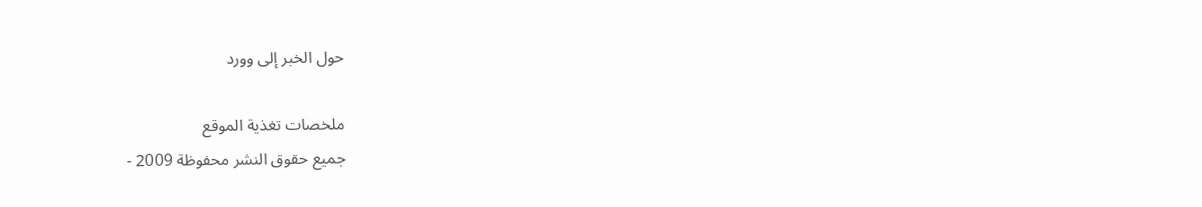حول الخبر إلى وورد

ملخصات تغذية الموقع
جميع حقوق النشر محفوظة 2009 -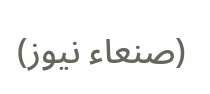(صنعاء نيوز)